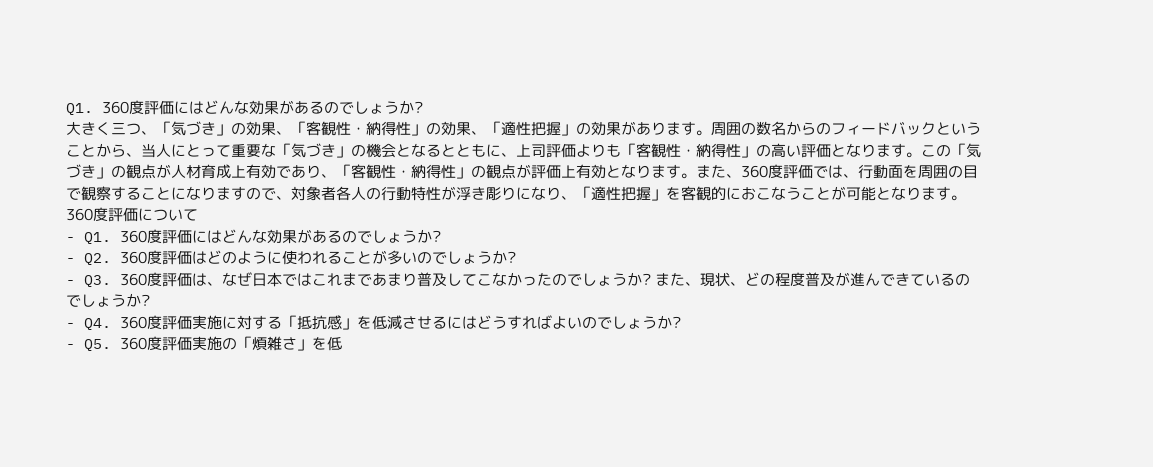Q1. 360度評価にはどんな効果があるのでしょうか?
大きく三つ、「気づき」の効果、「客観性・納得性」の効果、「適性把握」の効果があります。周囲の数名からのフィードバックということから、当人にとって重要な「気づき」の機会となるとともに、上司評価よりも「客観性・納得性」の高い評価となります。この「気づき」の観点が人材育成上有効であり、「客観性・納得性」の観点が評価上有効となります。また、360度評価では、行動面を周囲の目で観察することになりますので、対象者各人の行動特性が浮き彫りになり、「適性把握」を客観的におこなうことが可能となります。
360度評価について
- Q1. 360度評価にはどんな効果があるのでしょうか?
- Q2. 360度評価はどのように使われることが多いのでしょうか?
- Q3. 360度評価は、なぜ日本ではこれまであまり普及してこなかったのでしょうか? また、現状、どの程度普及が進んできているのでしょうか?
- Q4. 360度評価実施に対する「抵抗感」を低減させるにはどうすればよいのでしょうか?
- Q5. 360度評価実施の「煩雑さ」を低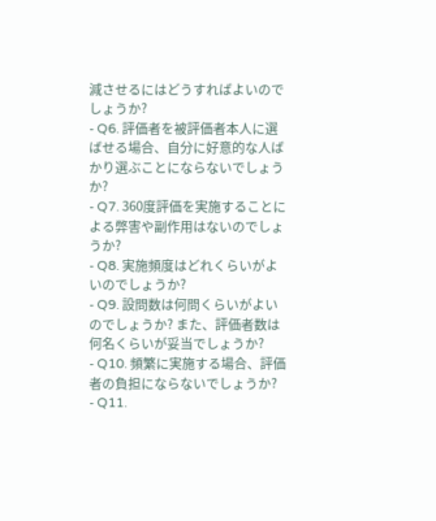減させるにはどうすればよいのでしょうか?
- Q6. 評価者を被評価者本人に選ばせる場合、自分に好意的な人ばかり選ぶことにならないでしょうか?
- Q7. 360度評価を実施することによる弊害や副作用はないのでしょうか?
- Q8. 実施頻度はどれくらいがよいのでしょうか?
- Q9. 設問数は何問くらいがよいのでしょうか? また、評価者数は何名くらいが妥当でしょうか?
- Q10. 頻繁に実施する場合、評価者の負担にならないでしょうか?
- Q11.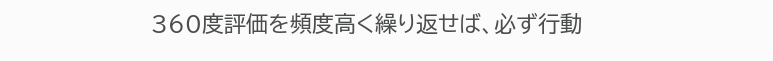360度評価を頻度高く繰り返せば、必ず行動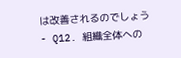は改善されるのでしょう
- Q12. 組織全体への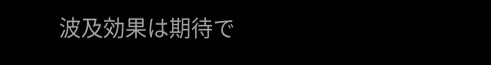波及効果は期待で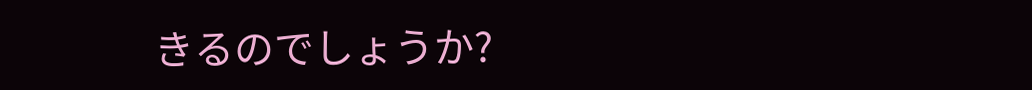きるのでしょうか?